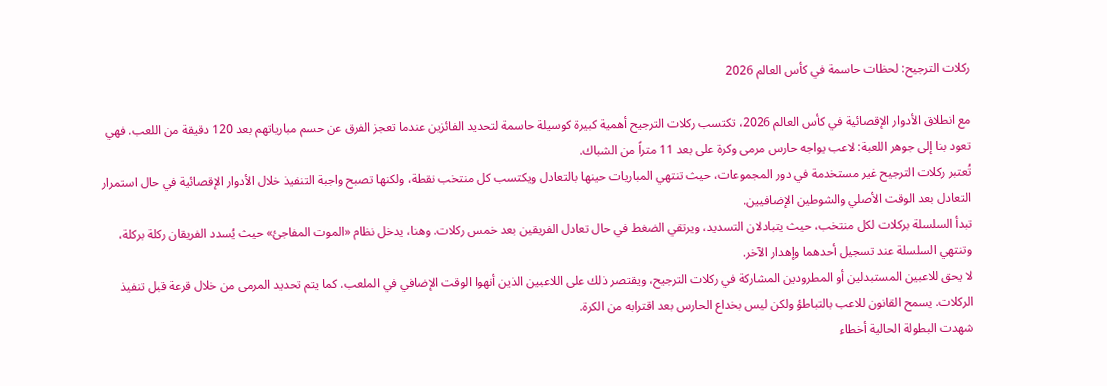ركلات الترجيح: لحظات حاسمة في كأس العالم 2026

مع انطلاق الأدوار الإقصائية في كأس العالم 2026، تكتسب ركلات الترجيح أهمية كبيرة كوسيلة حاسمة لتحديد الفائزين عندما تعجز الفرق عن حسم مبارياتهم بعد 120 دقيقة من اللعب. فهي تعود بنا إلى جوهر اللعبة: لاعب يواجه حارس مرمى وكرة على بعد 11 متراً من الشباك.
تُعتبر ركلات الترجيح غير مستخدمة في دور المجموعات، حيث تنتهي المباريات حينها بالتعادل ويكتسب كل منتخب نقطة، ولكنها تصبح واجبة التنفيذ خلال الأدوار الإقصائية في حال استمرار التعادل بعد الوقت الأصلي والشوطين الإضافيين.
تبدأ السلسلة بركلات لكل منتخب، حيث يتبادلان التسديد، ويرتقي الضغط في حال تعادل الفريقين بعد خمس ركلات. وهنا، يدخل نظام «الموت المفاجئ» حيث يُسدد الفريقان ركلة بركلة، وتنتهي السلسلة عند تسجيل أحدهما وإهدار الآخر.
لا يحق للاعبين المستبدلين أو المطرودين المشاركة في ركلات الترجيح، ويقتصر ذلك على اللاعبين الذين أنهوا الوقت الإضافي في الملعب. كما يتم تحديد المرمى من خلال قرعة قبل تنفيذ الركلات. يسمح القانون للاعب بالتباطؤ ولكن ليس بخداع الحارس بعد اقترابه من الكرة.
شهدت البطولة الحالية أخطاء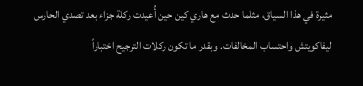مثيرة في هذا السياق، مثلما حدث مع هاري كين حين أُعيدت ركلة جزاء بعد تصدي الحارس ليفاكويتش واحتساب المخالفات. وبقدر ما تكون ركلات الترجيح اختباراً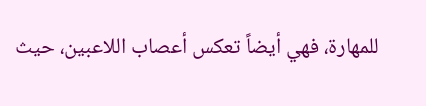للمهارة، فهي أيضاً تعكس أعصاب اللاعبين، حيث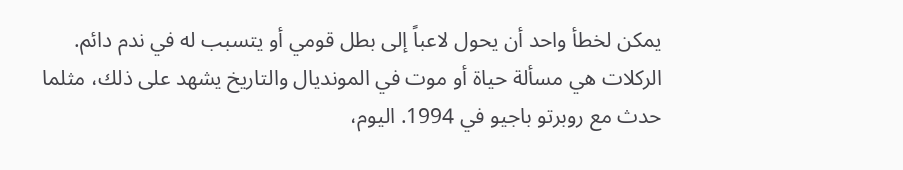يمكن لخطأ واحد أن يحول لاعباً إلى بطل قومي أو يتسبب له في ندم دائم.
الركلات هي مسألة حياة أو موت في المونديال والتاريخ يشهد على ذلك، مثلما حدث مع روبرتو باجيو في 1994. اليوم،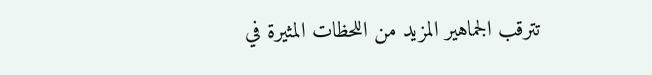تترقب الجماهير المزيد من اللحظات المثيرة في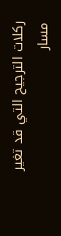ركلات الترجيح التي قد تغير مسار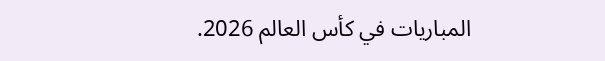المباريات في كأس العالم 2026.